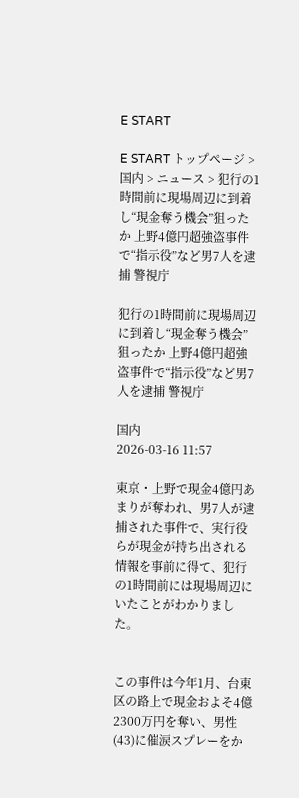E START

E START トップページ > 国内 > ニュース > 犯行の1時間前に現場周辺に到着し“現金奪う機会”狙ったか 上野4億円超強盗事件で“指示役”など男7人を逮捕 警視庁

犯行の1時間前に現場周辺に到着し“現金奪う機会”狙ったか 上野4億円超強盗事件で“指示役”など男7人を逮捕 警視庁

国内
2026-03-16 11:57

東京・上野で現金4億円あまりが奪われ、男7人が逮捕された事件で、実行役らが現金が持ち出される情報を事前に得て、犯行の1時間前には現場周辺にいたことがわかりました。


この事件は今年1月、台東区の路上で現金およそ4億2300万円を奪い、男性(43)に催涙スプレーをか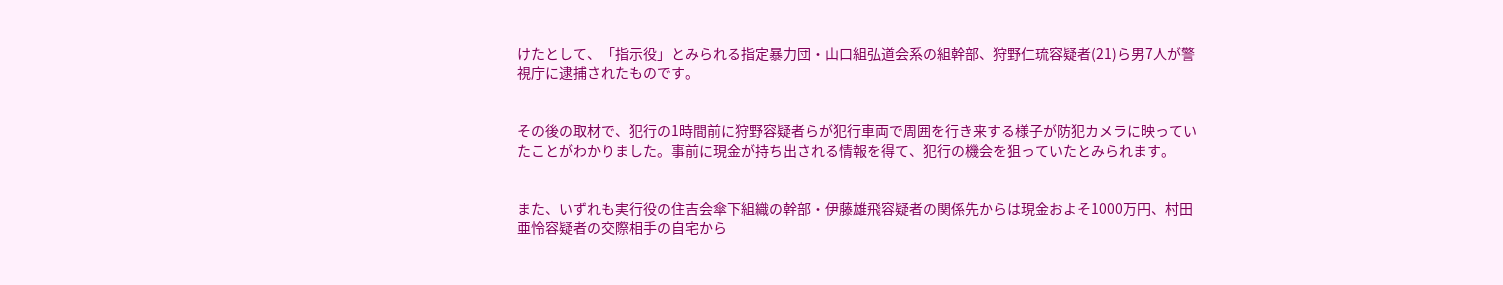けたとして、「指示役」とみられる指定暴力団・山口組弘道会系の組幹部、狩野仁琉容疑者(21)ら男7人が警視庁に逮捕されたものです。


その後の取材で、犯行の1時間前に狩野容疑者らが犯行車両で周囲を行き来する様子が防犯カメラに映っていたことがわかりました。事前に現金が持ち出される情報を得て、犯行の機会を狙っていたとみられます。


また、いずれも実行役の住吉会傘下組織の幹部・伊藤雄飛容疑者の関係先からは現金およそ1000万円、村田亜怜容疑者の交際相手の自宅から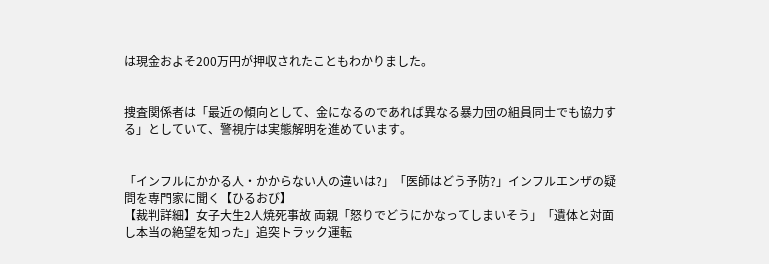は現金およそ200万円が押収されたこともわかりました。


捜査関係者は「最近の傾向として、金になるのであれば異なる暴力団の組員同士でも協力する」としていて、警視庁は実態解明を進めています。


「インフルにかかる人・かからない人の違いは?」「医師はどう予防?」インフルエンザの疑問を専門家に聞く【ひるおび】
【裁判詳細】女子大生2人焼死事故 両親「怒りでどうにかなってしまいそう」「遺体と対面し本当の絶望を知った」追突トラック運転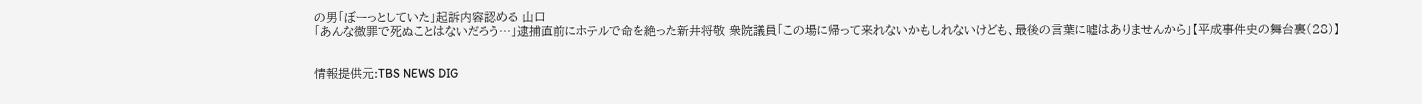の男「ぼーっとしていた」起訴内容認める 山口
「あんな微罪で死ぬことはないだろう…」逮捕直前にホテルで命を絶った新井将敬 衆院議員「この場に帰って来れないかもしれないけども、最後の言葉に嘘はありませんから」【平成事件史の舞台裏(28)】


情報提供元:TBS NEWS DIG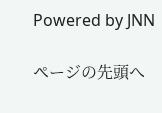Powered by JNN

ページの先頭へ